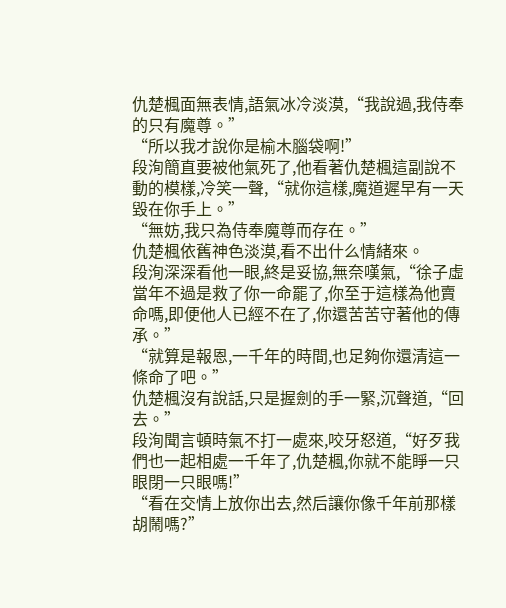仇楚楓面無表情,語氣冰冷淡漠,“我說過,我侍奉的只有魔尊。”
“所以我才說你是榆木腦袋啊!”
段洵簡直要被他氣死了,他看著仇楚楓這副說不動的模樣,冷笑一聲,“就你這樣,魔道遲早有一天毀在你手上。”
“無妨,我只為侍奉魔尊而存在。”
仇楚楓依舊神色淡漠,看不出什么情緒來。
段洵深深看他一眼,終是妥協,無奈嘆氣,“徐子虛當年不過是救了你一命罷了,你至于這樣為他賣命嗎,即便他人已經不在了,你還苦苦守著他的傳承。”
“就算是報恩,一千年的時間,也足夠你還清這一條命了吧。”
仇楚楓沒有說話,只是握劍的手一緊,沉聲道,“回去。”
段洵聞言頓時氣不打一處來,咬牙怒道,“好歹我們也一起相處一千年了,仇楚楓,你就不能睜一只眼閉一只眼嗎!”
“看在交情上放你出去,然后讓你像千年前那樣胡鬧嗎?”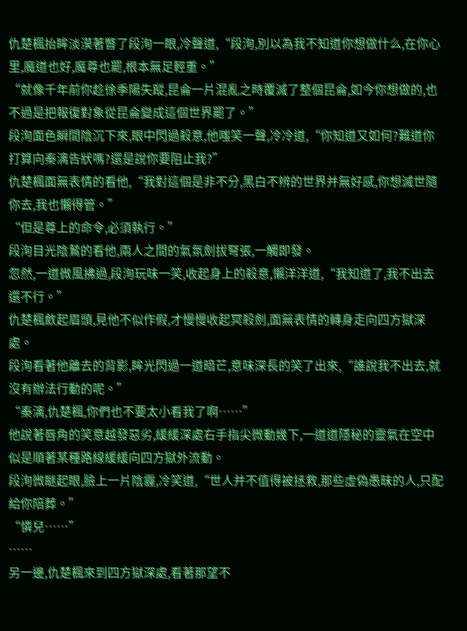仇楚楓抬眸淡漠著瞥了段洵一眼,冷聲道,“段洵,別以為我不知道你想做什么,在你心里,魔道也好,魔尊也罷,根本無足輕重。”
“就像千年前你趁徐季陽失蹤,昆侖一片混亂之時覆滅了整個昆侖,如今你想做的,也不過是把報復對象從昆侖變成這個世界罷了。”
段洵面色瞬間陰沉下來,眼中閃過殺意,他嗤笑一聲,冷冷道,“你知道又如何?難道你打算向秦漓告狀嗎?還是說你要阻止我?”
仇楚楓面無表情的看他,“我對這個是非不分,黑白不辨的世界并無好感,你想滅世隨你去,我也懶得管。”
“但是尊上的命令,必須執行。”
段洵目光陰鷙的看他,兩人之間的氣氛劍拔弩張,一觸即發。
忽然,一道微風拂過,段洵玩味一笑,收起身上的殺意,懶洋洋道,“我知道了,我不出去還不行。”
仇楚楓斂起眉頭,見他不似作假,才慢慢收起冥殺劍,面無表情的轉身走向四方獄深處。
段洵看著他離去的背影,眸光閃過一道暗芒,意味深長的笑了出來,“誰說我不出去,就沒有辦法行動的呢。”
“秦漓,仇楚楓,你們也不要太小看我了啊……”
他說著唇角的笑意越發惡劣,緩緩深處右手指尖微動幾下,一道道隱秘的靈氣在空中似是順著某種路線緩緩向四方獄外流動。
段洵微瞇起眼,臉上一片陰霾,冷笑道,“世人并不值得被拯救,那些虛偽愚昧的人,只配給你陪葬。”
“憐兒……”
……
另一邊,仇楚楓來到四方獄深處,看著那望不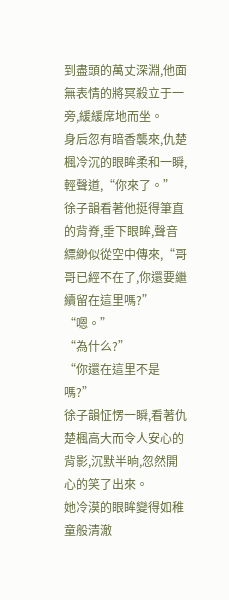到盡頭的萬丈深淵,他面無表情的將冥殺立于一旁,緩緩席地而坐。
身后忽有暗香襲來,仇楚楓冷沉的眼眸柔和一瞬,輕聲道,“你來了。”
徐子韻看著他挺得筆直的背脊,垂下眼眸,聲音縹緲似從空中傳來,“哥哥已經不在了,你還要繼續留在這里嗎?”
“嗯。”
“為什么?”
“你還在這里不是嗎?”
徐子韻怔愣一瞬,看著仇楚楓高大而令人安心的背影,沉默半晌,忽然開心的笑了出來。
她冷漠的眼眸變得如稚童般清澈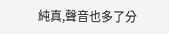純真,聲音也多了分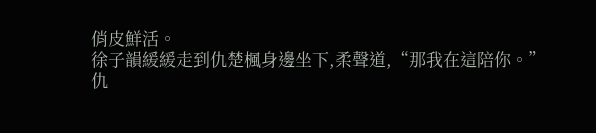俏皮鮮活。
徐子韻緩緩走到仇楚楓身邊坐下,柔聲道,“那我在這陪你。”
仇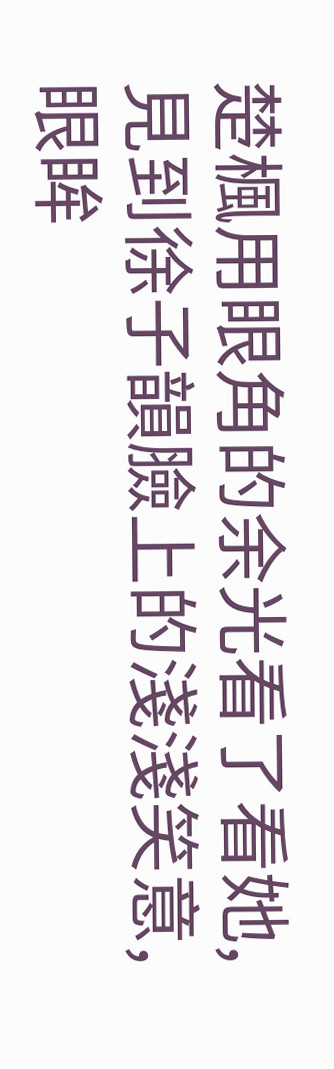楚楓用眼角的余光看了看她,見到徐子韻臉上的淺淺笑意,眼眸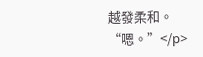越發柔和。
“嗯。”</p>